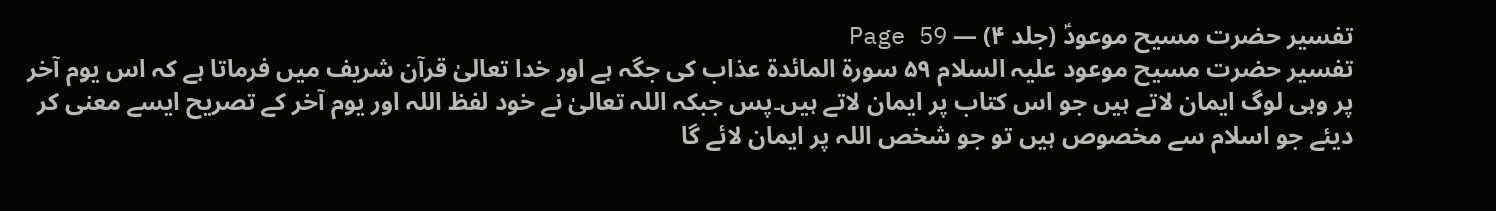تفسیر حضرت مسیح موعودؑ (جلد ۴) — Page 59
تفسیر حضرت مسیح موعود علیہ السلام ۵۹ سورة المائدة عذاب کی جگہ ہے اور خدا تعالیٰ قرآن شریف میں فرماتا ہے کہ اس یوم آخر پر وہی لوگ ایمان لاتے ہیں جو اس کتاب پر ایمان لاتے ہیں۔پس جبکہ اللہ تعالیٰ نے خود لفظ اللہ اور یوم آخر کے تصریح ایسے معنی کر دیئے جو اسلام سے مخصوص ہیں تو جو شخص اللہ پر ایمان لائے گا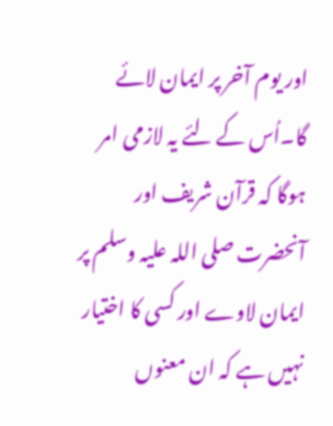اور یوم آخر پر ایمان لائے گا۔اُس کے لئے یہ لازمی امر ہوگا کہ قرآن شریف اور آنحضرت صلی اللہ علیہ وسلم پر ایمان لاوے اور کسی کا اختیار نہیں ہے کہ ان معنوں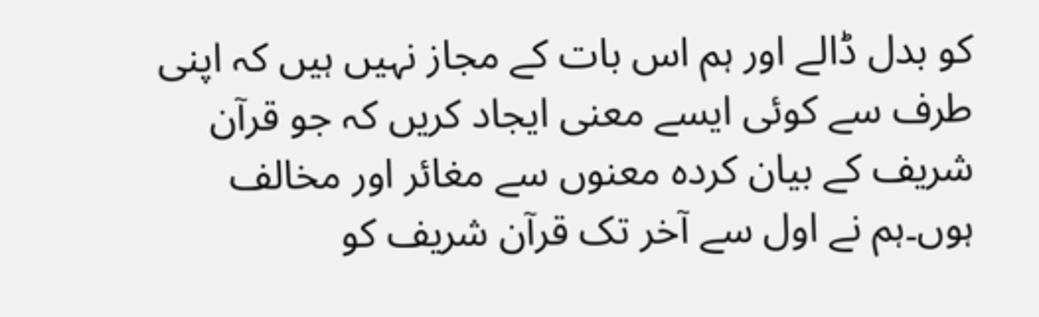کو بدل ڈالے اور ہم اس بات کے مجاز نہیں ہیں کہ اپنی طرف سے کوئی ایسے معنی ایجاد کریں کہ جو قرآن شریف کے بیان کردہ معنوں سے مغائر اور مخالف ہوں۔ہم نے اول سے آخر تک قرآن شریف کو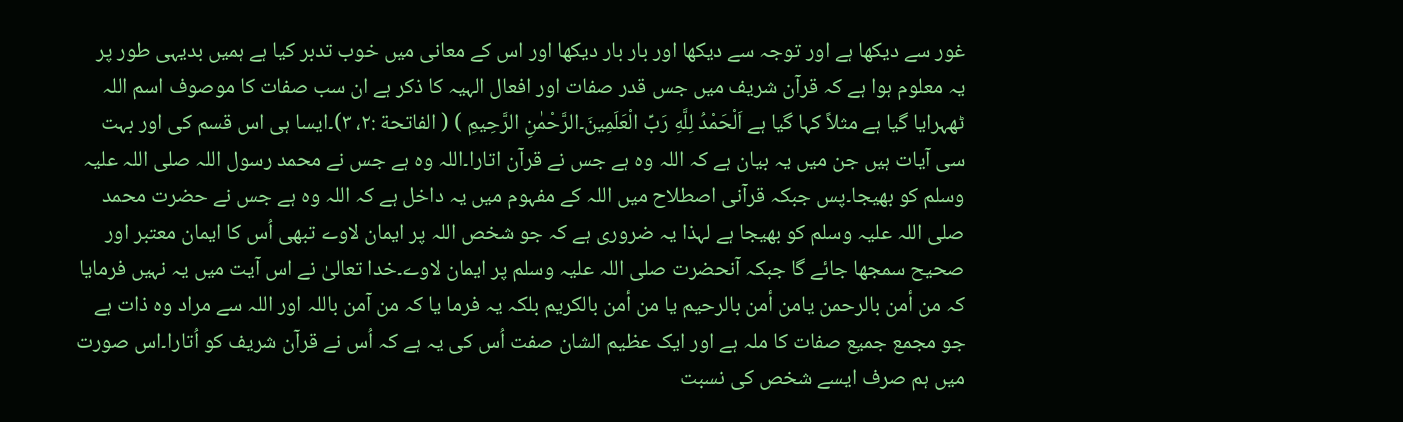غور سے دیکھا ہے اور توجہ سے دیکھا اور بار بار دیکھا اور اس کے معانی میں خوب تدبر کیا ہے ہمیں بدیہی طور پر یہ معلوم ہوا ہے کہ قرآن شریف میں جس قدر صفات اور افعال الہیہ کا ذکر ہے ان سب صفات کا موصوف اسم اللہ ٹھہرایا گیا ہے مثلاً کہا گیا ہے اَلْحَمْدُ لِلَّهِ رَبِّ الْعَلَمِينَ۔الرَّحْمٰنِ الرَّحِيمِ ) ( الفاتحة :۲، ۳)۔ایسا ہی اس قسم کی اور بہت سی آیات ہیں جن میں یہ بیان ہے کہ اللہ وہ ہے جس نے قرآن اتارا۔اللہ وہ ہے جس نے محمد رسول اللہ صلی اللہ علیہ وسلم کو بھیجا۔پس جبکہ قرآنی اصطلاح میں اللہ کے مفہوم میں یہ داخل ہے کہ اللہ وہ ہے جس نے حضرت محمد صلی اللہ علیہ وسلم کو بھیجا ہے لہذا یہ ضروری ہے کہ جو شخص اللہ پر ایمان لاوے تبھی اُس کا ایمان معتبر اور صحیح سمجھا جائے گا جبکہ آنحضرت صلی اللہ علیہ وسلم پر ایمان لاوے۔خدا تعالیٰ نے اس آیت میں یہ نہیں فرمایا کہ من أمن بالرحمن يامن أمن بالرحيم يا من أمن بالكريم بلکہ یہ فرما یا کہ من آمن باللہ اور اللہ سے مراد وہ ذات ہے جو مجمع جمیع صفات کا ملہ ہے اور ایک عظیم الشان صفت اُس کی یہ ہے کہ اُس نے قرآن شریف کو اُتارا۔اس صورت میں ہم صرف ایسے شخص کی نسبت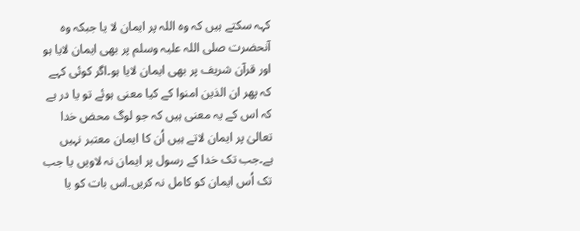کہہ سکتے ہیں کہ وہ اللہ پر ایمان لا یا جبکہ وہ آنحضرت صلی اللہ علیہ وسلم پر بھی ایمان لایا ہو اور قرآن شریف پر بھی ایمان لایا ہو۔اگر کوئی کہے کہ پھر ان الذین امنوا کے کیا معنی ہوئے تو یا در ہے کہ اس کے یہ معنی ہیں کہ جو لوگ محض خدا تعالیٰ پر ایمان لاتے ہیں اُن کا ایمان معتبر نہیں ہے۔جب تک خدا کے رسول پر ایمان نہ لاویں یا جب تک اُس ایمان کو کامل نہ کریں۔اس بات کو یا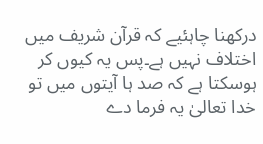درکھنا چاہئیے کہ قرآن شریف میں اختلاف نہیں ہے۔پس یہ کیوں کر ہوسکتا ہے کہ صد ہا آیتوں میں تو خدا تعالیٰ یہ فرما دے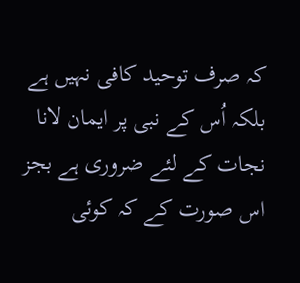کہ صرف توحید کافی نہیں ہے بلکہ اُس کے نبی پر ایمان لانا نجات کے لئے ضروری ہے بجز اس صورت کے کہ کوئی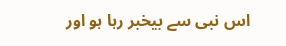اس نبی سے بیخبر رہا ہو اور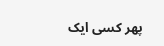پھر کسی ایک